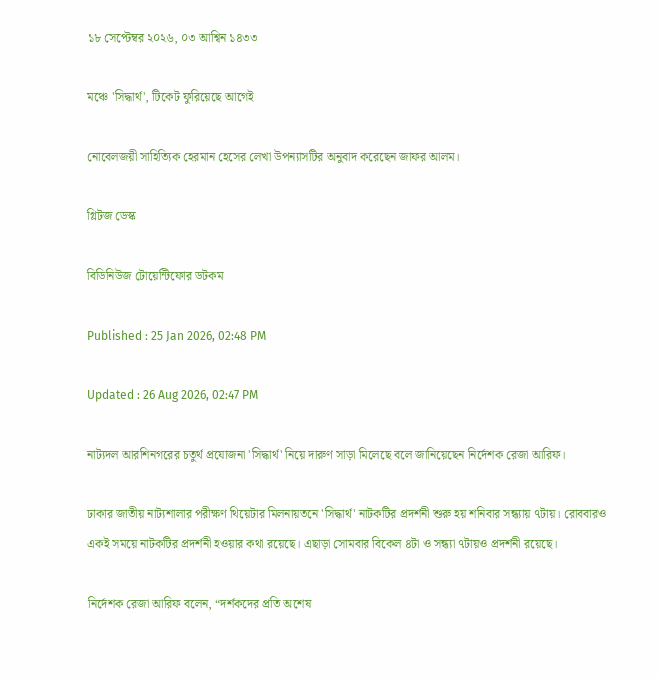১৮ সেপ্টেম্বর ২০২৬, ০৩ আশ্বিন ১৪৩৩

মঞ্চে 'সিদ্ধার্থ', টিকেট ফুরিয়েছে আগেই

নোবেলজয়ী সাহিত্যিক হেরমান হেসের লেখা উপন্যাসটির অনুবাদ করেছেন জাফর আলম।

গ্লিটজ ডেস্ক

বিডিনিউজ টোয়েন্টিফোর ডটকম

Published : 25 Jan 2026, 02:48 PM

Updated : 26 Aug 2026, 02:47 PM

নাট্যদল আরশিনগরের চতুর্থ প্রযোজনা 'সিদ্ধার্থ' নিয়ে দারুণ সাড়া মিলেছে বলে জানিয়েছেন নির্দেশক রেজা আরিফ।

ঢাকার জাতীয় নাট্যশালার পরীক্ষণ থিয়েটার মিলনায়তনে 'সিদ্ধার্থ' নাটকটির প্রদর্শনী শুরু হয় শনিবার সন্ধ্যায় ৭টায়। রোববারও একই সময়ে নাটকটির প্রদর্শনী হওয়ার কথা রয়েছে। এছাড়া সোমবার বিকেল ৪টা ও সন্ধ্যা ৭টায়ও প্রদর্শনী রয়েছে।

নির্দেশক রেজা আরিফ বলেন, “দর্শকদের প্রতি অশেষ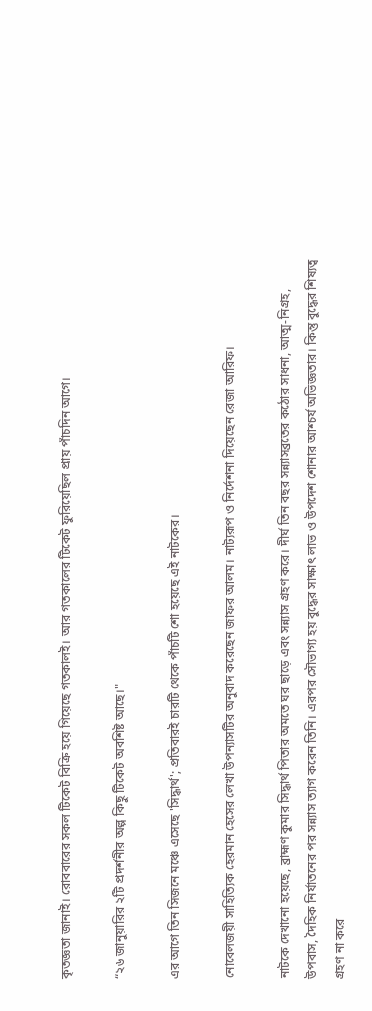কৃতজ্ঞতা জানাই। রোববারের সকল টিকেট বিক্রি হয়ে গিয়েছে গতকালই। আর গতকালের টিকেট ফুরিয়েছিল প্রায় পাঁচদিন আগে।

“২৬ জানুয়ারির ২টি প্রদর্শনীর অল্প কিছু টিকেট অবশিষ্ট আছে।"

এর আগে তিন সিজনে মঞ্চে এসেছে 'সিদ্ধার্থ'; প্রতিবারই চারটি থেকে পাঁচটি শো হয়েছে এই নাটকের।

নোবেলজয়ী সাহিত্যিক হেরমান হেসের লেখা উপন্যাসটির অনুবাদ করেছেন জাফর আলম। নাট্যরূপ ও নির্দেশনা দিয়েছেন রেজা আরিফ।

নাটকে দেখানো হয়েছে, ব্রাহ্মণ কুমার সিদ্ধার্থ পিতার অমতে ঘর ছাড়ে এবং সন্ন্যাস গ্রহণ করে। দীর্ঘ তিন বছর সন্ন্যাসব্রতের কঠোর সাধনা, আত্ম-নিগ্রহ, উপবাস, দৈহিক নির্যাতনের পর সন্ন্যাস ত্যাগ করেন তিনি। এরপর সৌভাগ্য হয় বুদ্ধের সাক্ষাৎ লাভ ও উপদেশ শোনার আশ্চর্য অভিজ্ঞতার। কিন্তু বুদ্ধের শিষ্যত্ব গ্রহণ না করে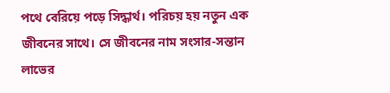পথে বেরিয়ে পড়ে সিদ্ধার্থ। পরিচয় হয় নতুন এক জীবনের সাথে। সে জীবনের নাম সংসার-সন্তান লাভের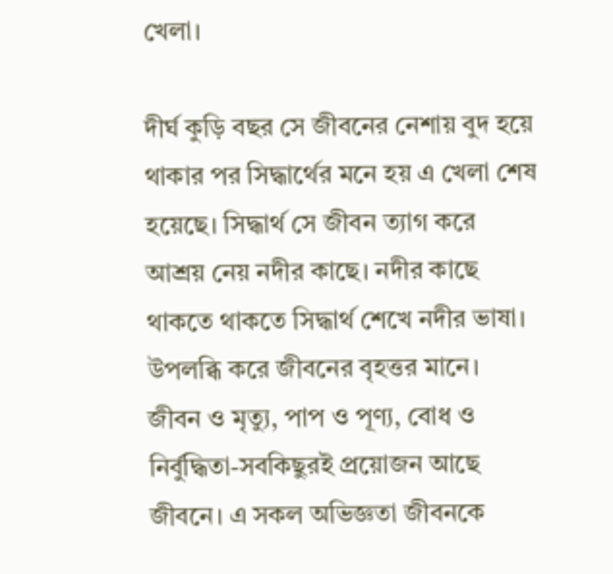খেলা।

দীর্ঘ কুড়ি বছর সে জীবনের নেশায় বুদ হয়ে থাকার পর সিদ্ধার্থের মনে হয় এ খেলা শেষ হয়েছে। সিদ্ধার্থ সে জীবন ত্যাগ করে আশ্রয় নেয় নদীর কাছে। নদীর কাছে থাকতে থাকতে সিদ্ধার্থ শেখে নদীর ভাষা। উপলব্ধি করে জীবনের বৃহত্তর মানে। জীবন ও মৃত্যু, পাপ ও পূণ্য, বোধ ও নির্বুদ্ধিতা-সবকিছুরই প্রয়োজন আছে জীবনে। এ সকল অভিজ্ঞতা জীবনকে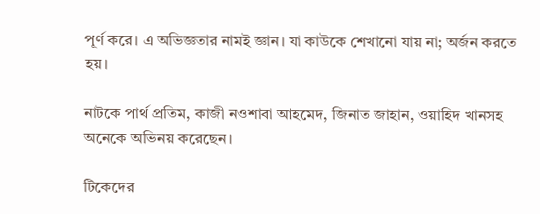পূর্ণ করে। এ অভিজ্ঞতার নামই জ্ঞান। যা কাউকে শেখানো যায় না; অর্জন করতে হয়।

নাটকে পার্থ প্রতিম, কাজী নওশাবা আহমেদ, জিনাত জাহান, ওয়াহিদ খানসহ অনেকে অভিনয় করেছেন।

টিকেদের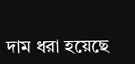দাম ধরা হয়েছে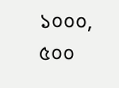১০০০, ৫০০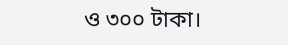ও ৩০০ টাকা।